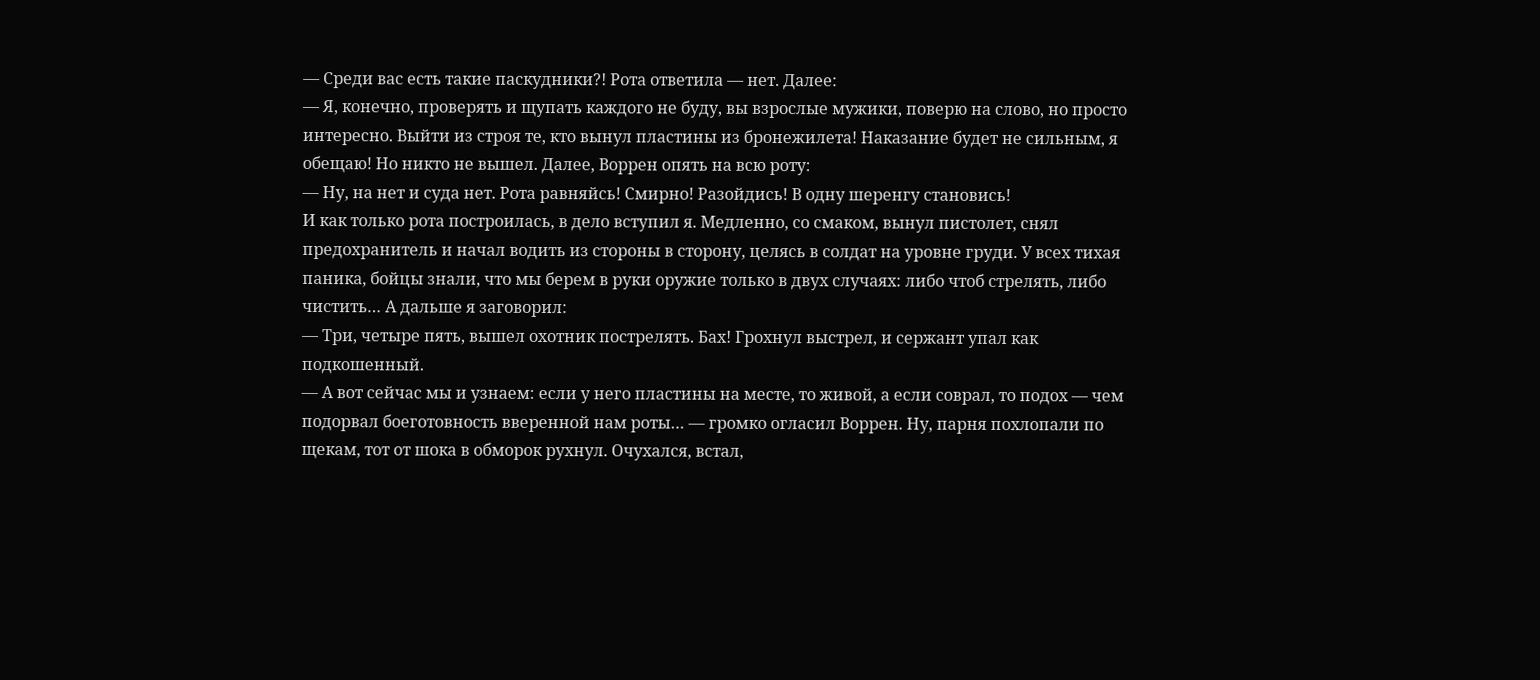— Среди вас есть такие паскудники?! Рота ответила — нет. Далее:
— Я, конечно, проверять и щупать каждого не буду, вы взрослые мужики, поверю на слово, но просто интересно. Выйти из строя те, кто вынул пластины из бронежилета! Наказание будет не сильным, я обещаю! Но никто не вышел. Далее, Воррен опять на всю роту:
— Ну, на нет и суда нет. Рота равняйсь! Смирно! Разойдись! В одну шеренгу становись!
И как только рота построилась, в дело вступил я. Медленно, со смаком, вынул пистолет, снял предохранитель и начал водить из стороны в сторону, целясь в солдат на уровне груди. У всех тихая паника, бойцы знали, что мы берем в руки оружие только в двух случаях: либо чтоб стрелять, либо чистить… А дальше я заговорил:
— Три, четыре пять, вышел охотник пострелять. Бах! Грохнул выстрел, и сержант упал как подкошенный.
— А вот сейчас мы и узнаем: если у него пластины на месте, то живой, а если соврал, то подох — чем подорвал боеготовность вверенной нам роты… — громко огласил Воррен. Ну, парня похлопали по щекам, тот от шока в обморок рухнул. Очухался, встал,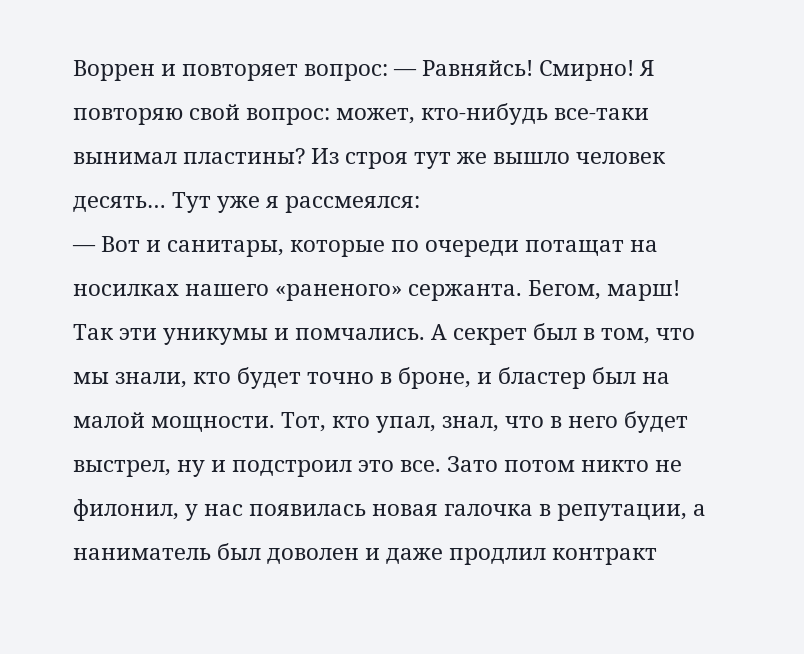Воррен и повторяет вопрос: — Равняйсь! Смирно! Я повторяю свой вопрос: может, кто-нибудь все-таки вынимал пластины? Из строя тут же вышло человек десять… Тут уже я рассмеялся:
— Вот и санитары, которые по очереди потащат на носилках нашего «раненого» сержанта. Бегом, марш! Так эти уникумы и помчались. А секрет был в том, что мы знали, кто будет точно в броне, и бластер был на малой мощности. Тот, кто упал, знал, что в него будет выстрел, ну и подстроил это все. Зато потом никто не филонил, у нас появилась новая галочка в репутации, а наниматель был доволен и даже продлил контракт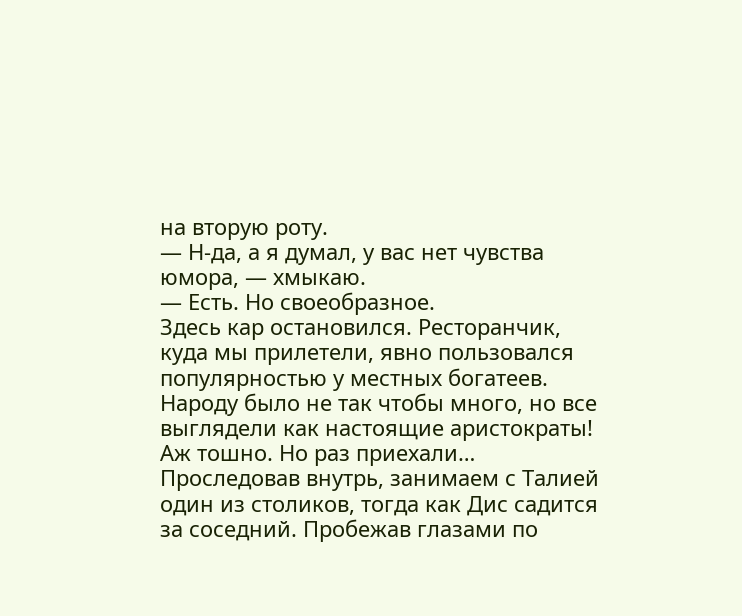на вторую роту.
— Н-да, а я думал, у вас нет чувства юмора, — хмыкаю.
— Есть. Но своеобразное.
Здесь кар остановился. Ресторанчик, куда мы прилетели, явно пользовался популярностью у местных богатеев. Народу было не так чтобы много, но все выглядели как настоящие аристократы! Аж тошно. Но раз приехали…
Проследовав внутрь, занимаем с Талией один из столиков, тогда как Дис садится за соседний. Пробежав глазами по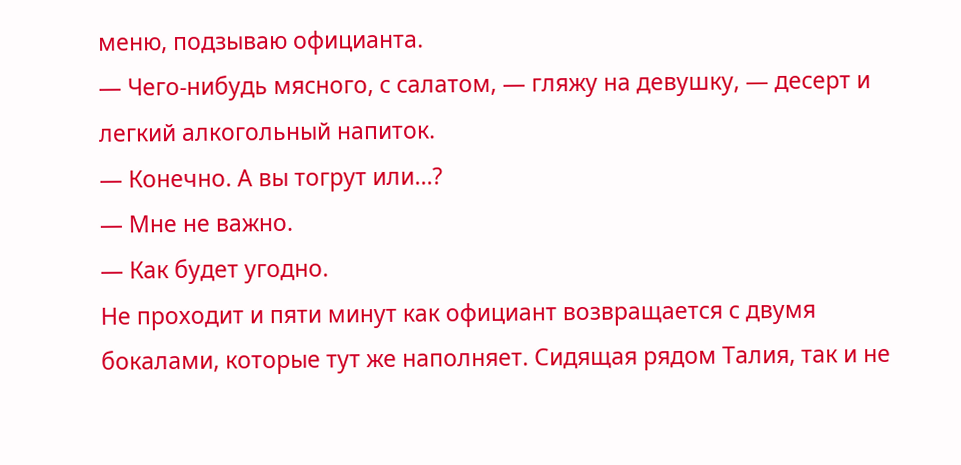меню, подзываю официанта.
— Чего-нибудь мясного, с салатом, — гляжу на девушку, — десерт и легкий алкогольный напиток.
— Конечно. А вы тогрут или…?
— Мне не важно.
— Как будет угодно.
Не проходит и пяти минут как официант возвращается с двумя бокалами, которые тут же наполняет. Сидящая рядом Талия, так и не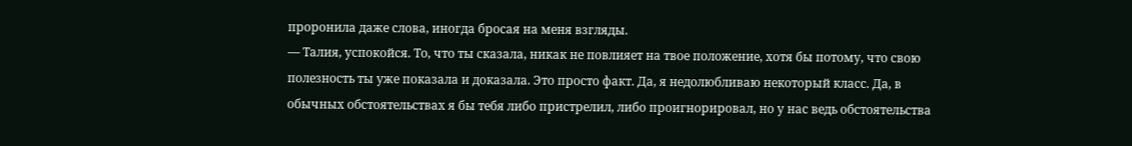проронила даже слова, иногда бросая на меня взгляды.
— Талия, успокойся. То, что ты сказала, никак не повлияет на твое положение, хотя бы потому, что свою полезность ты уже показала и доказала. Это просто факт. Да, я недолюбливаю некоторый класс. Да, в обычных обстоятельствах я бы тебя либо пристрелил, либо проигнорировал, но у нас ведь обстоятельства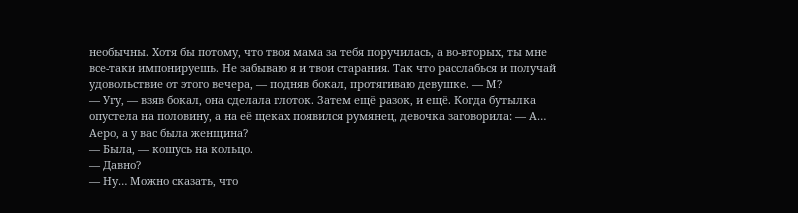необычны. Хотя бы потому, что твоя мама за тебя поручилась, а во-вторых, ты мне все-таки импонируешь. Не забываю я и твои старания. Так что расслабься и получай удовольствие от этого вечера, — подняв бокал, протягиваю девушке. — М?
— Угу, — взяв бокал, она сделала глоток. Затем ещё разок, и ещё. Когда бутылка опустела на половину, а на её щеках появился румянец, девочка заговорила: — А… Аеро, а у вас была женщина?
— Была, — кошусь на кольцо.
— Давно?
— Ну… Можно сказать, что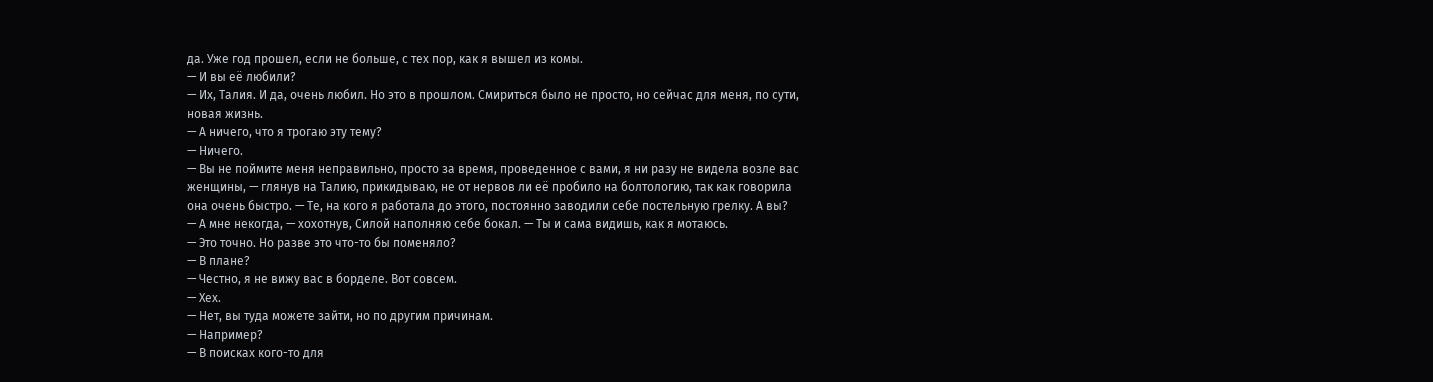да. Уже год прошел, если не больше, с тех пор, как я вышел из комы.
— И вы её любили?
— Их, Талия. И да, очень любил. Но это в прошлом. Смириться было не просто, но сейчас для меня, по сути, новая жизнь.
— А ничего, что я трогаю эту тему?
— Ничего.
— Вы не поймите меня неправильно, просто за время, проведенное с вами, я ни разу не видела возле вас женщины, — глянув на Талию, прикидываю, не от нервов ли её пробило на болтологию, так как говорила она очень быстро. — Те, на кого я работала до этого, постоянно заводили себе постельную грелку. А вы?
— А мне некогда, — хохотнув, Силой наполняю себе бокал. — Ты и сама видишь, как я мотаюсь.
— Это точно. Но разве это что-то бы поменяло?
— В плане?
— Честно, я не вижу вас в борделе. Вот совсем.
— Хех.
— Нет, вы туда можете зайти, но по другим причинам.
— Например?
— В поисках кого-то для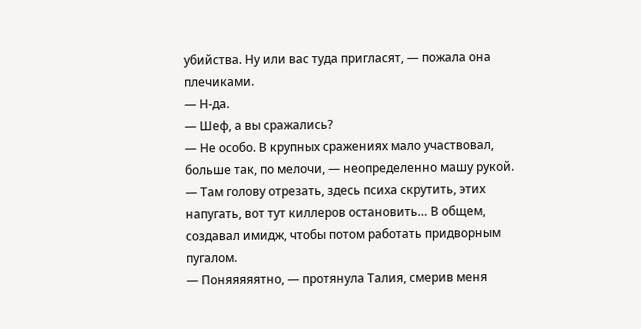убийства. Ну или вас туда пригласят, — пожала она плечиками.
— Н-да.
— Шеф, а вы сражались?
— Не особо. В крупных сражениях мало участвовал, больше так, по мелочи, — неопределенно машу рукой. — Там голову отрезать, здесь психа скрутить, этих напугать, вот тут киллеров остановить… В общем, создавал имидж, чтобы потом работать придворным пугалом.
— Поняяяяятно, — протянула Талия, смерив меня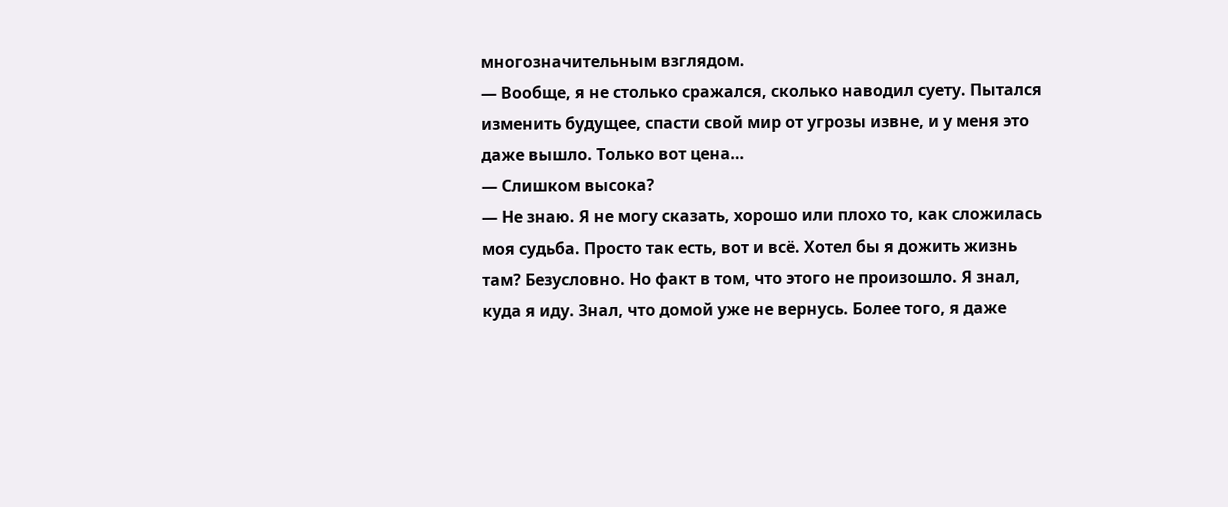многозначительным взглядом.
— Вообще, я не столько сражался, сколько наводил суету. Пытался изменить будущее, спасти свой мир от угрозы извне, и у меня это даже вышло. Только вот цена…
— Слишком высока?
— Не знаю. Я не могу сказать, хорошо или плохо то, как сложилась моя судьба. Просто так есть, вот и всё. Хотел бы я дожить жизнь там? Безусловно. Но факт в том, что этого не произошло. Я знал, куда я иду. Знал, что домой уже не вернусь. Более того, я даже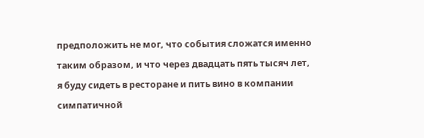предположить не мог, что события сложатся именно таким образом, и что через двадцать пять тысяч лет, я буду сидеть в ресторане и пить вино в компании симпатичной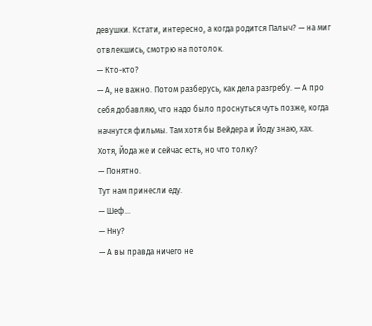девушки. Кстати, интересно, а когда родится Палыч? — на миг отвлекшись, смотрю на потолок.
— Кто-кто?
— А, не важно. Потом разберусь, как дела разгребу. — А про себя добавляю, что надо было проснуться чуть позже, когда начнутся фильмы. Там хотя бы Вейдера и Йоду знаю, хах. Хотя, Йода же и сейчас есть, но что толку?
— Понятно.
Тут нам принесли еду.
— Шеф…
— Нну?
— А вы правда ничего не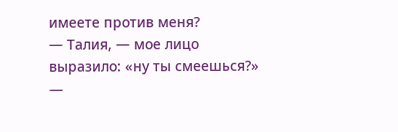имеете против меня?
— Талия, — мое лицо выразило: «ну ты смеешься?»
—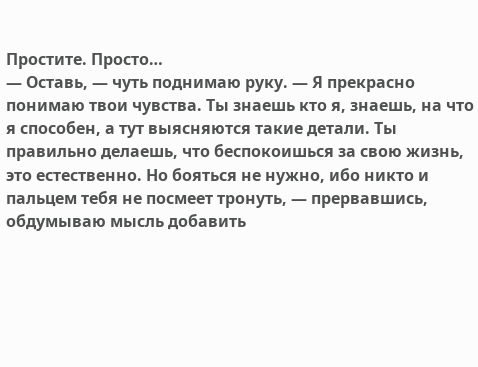Простите. Просто…
— Оставь, — чуть поднимаю руку. — Я прекрасно понимаю твои чувства. Ты знаешь кто я, знаешь, на что я способен, а тут выясняются такие детали. Ты правильно делаешь, что беспокоишься за свою жизнь, это естественно. Но бояться не нужно, ибо никто и пальцем тебя не посмеет тронуть, — прервавшись, обдумываю мысль добавить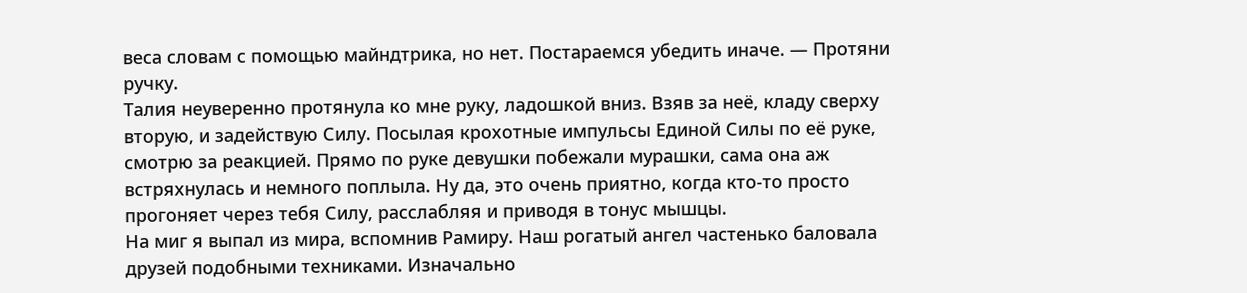веса словам с помощью майндтрика, но нет. Постараемся убедить иначе. — Протяни ручку.
Талия неуверенно протянула ко мне руку, ладошкой вниз. Взяв за неё, кладу сверху вторую, и задействую Силу. Посылая крохотные импульсы Единой Силы по её руке, смотрю за реакцией. Прямо по руке девушки побежали мурашки, сама она аж встряхнулась и немного поплыла. Ну да, это очень приятно, когда кто-то просто прогоняет через тебя Силу, расслабляя и приводя в тонус мышцы.
На миг я выпал из мира, вспомнив Рамиру. Наш рогатый ангел частенько баловала друзей подобными техниками. Изначально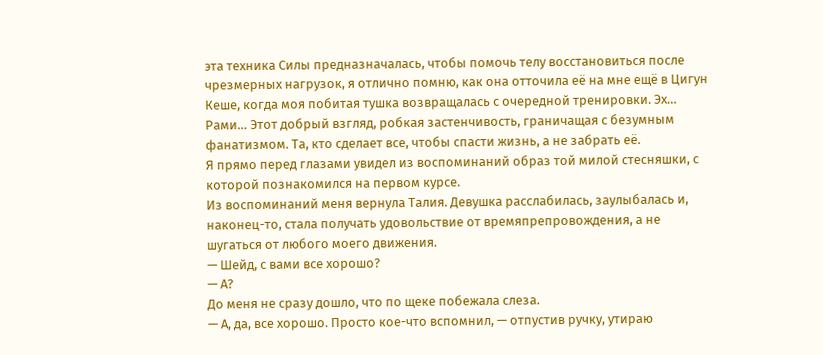эта техника Силы предназначалась, чтобы помочь телу восстановиться после чрезмерных нагрузок, я отлично помню, как она отточила её на мне ещё в Цигун Кеше, когда моя побитая тушка возвращалась с очередной тренировки. Эх… Рами… Этот добрый взгляд, робкая застенчивость, граничащая с безумным фанатизмом. Та, кто сделает все, чтобы спасти жизнь, а не забрать её.
Я прямо перед глазами увидел из воспоминаний образ той милой стесняшки, с которой познакомился на первом курсе.
Из воспоминаний меня вернула Талия. Девушка расслабилась, заулыбалась и, наконец-то, стала получать удовольствие от времяпрепровождения, а не шугаться от любого моего движения.
— Шейд, с вами все хорошо?
— А?
До меня не сразу дошло, что по щеке побежала слеза.
— А, да, все хорошо. Просто кое-что вспомнил, — отпустив ручку, утираю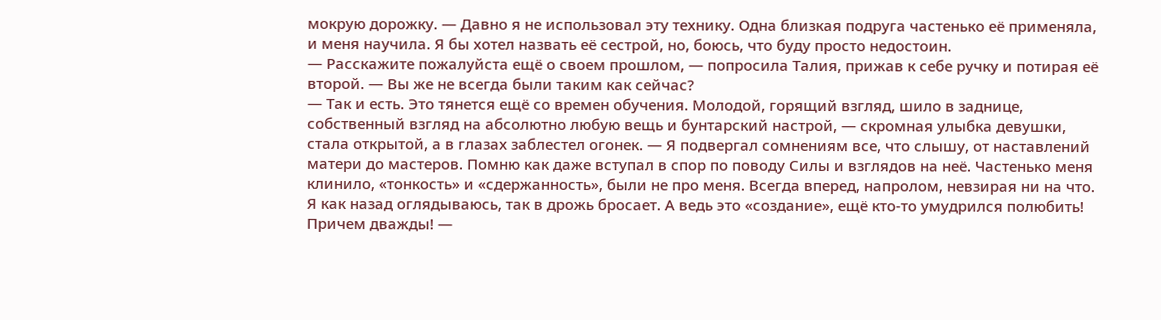мокрую дорожку. — Давно я не использовал эту технику. Одна близкая подруга частенько её применяла, и меня научила. Я бы хотел назвать её сестрой, но, боюсь, что буду просто недостоин.
— Расскажите пожалуйста ещё о своем прошлом, — попросила Талия, прижав к себе ручку и потирая её второй. — Вы же не всегда были таким как сейчас?
— Так и есть. Это тянется ещё со времен обучения. Молодой, горящий взгляд, шило в заднице, собственный взгляд на абсолютно любую вещь и бунтарский настрой, — скромная улыбка девушки, стала открытой, а в глазах заблестел огонек. — Я подвергал сомнениям все, что слышу, от наставлений матери до мастеров. Помню как даже вступал в спор по поводу Силы и взглядов на неё. Частенько меня клинило, «тонкость» и «сдержанность», были не про меня. Всегда вперед, напролом, невзирая ни на что. Я как назад оглядываюсь, так в дрожь бросает. А ведь это «создание», ещё кто-то умудрился полюбить! Причем дважды! —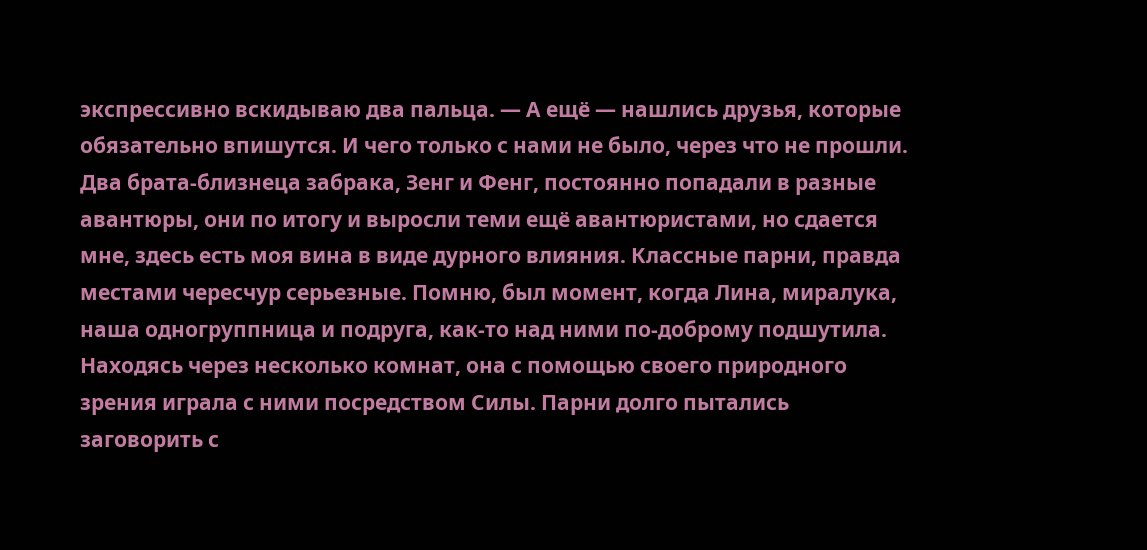экспрессивно вскидываю два пальца. — А ещё — нашлись друзья, которые обязательно впишутся. И чего только с нами не было, через что не прошли. Два брата-близнеца забрака, Зенг и Фенг, постоянно попадали в разные авантюры, они по итогу и выросли теми ещё авантюристами, но сдается мне, здесь есть моя вина в виде дурного влияния. Классные парни, правда местами чересчур серьезные. Помню, был момент, когда Лина, миралука, наша одногруппница и подруга, как-то над ними по-доброму подшутила. Находясь через несколько комнат, она с помощью своего природного зрения играла с ними посредством Силы. Парни долго пытались заговорить с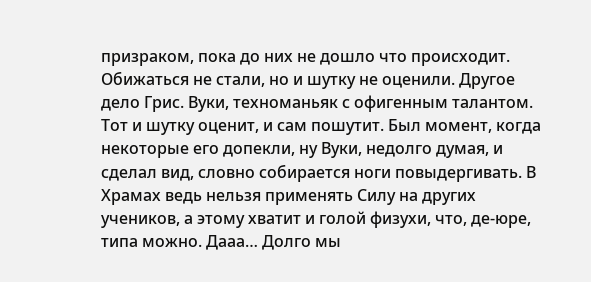призраком, пока до них не дошло что происходит. Обижаться не стали, но и шутку не оценили. Другое дело Грис. Вуки, техноманьяк с офигенным талантом. Тот и шутку оценит, и сам пошутит. Был момент, когда некоторые его допекли, ну Вуки, недолго думая, и сделал вид, словно собирается ноги повыдергивать. В Храмах ведь нельзя применять Силу на других учеников, а этому хватит и голой физухи, что, де-юре, типа можно. Дааа… Долго мы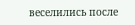веселились после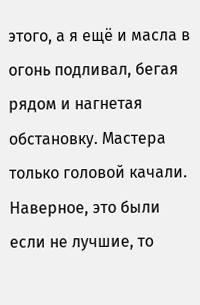этого, а я ещё и масла в огонь подливал, бегая рядом и нагнетая обстановку. Мастера только головой качали. Наверное, это были если не лучшие, то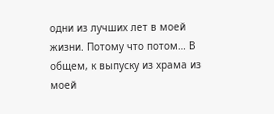одни из лучших лет в моей жизни. Потому что потом… В общем, к выпуску из храма из моей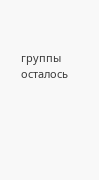группы осталось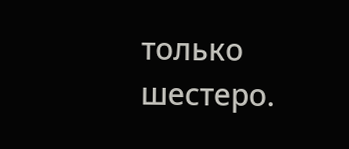только шестеро.